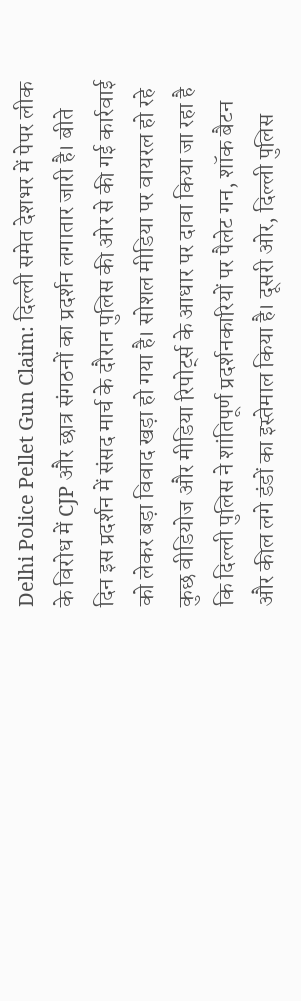Delhi Police Pellet Gun Claim: दिल्ली समेत देशभर में पेपर लीक के विरोध में CJP और छात्र संगठनों का प्रदर्शन लगातार जारी है। बीते दिन इस प्रदर्शन में संसद मार्च के दौरान पुलिस की ओर से की गई कार्रवाई को लेकर बड़ा विवाद खड़ा हो गया है। सोशल मीडिया पर वायरल हो रहे कुछ वीडियोज और मीडिया रिपोर्ट्स के आधार पर दावा किया जा रहा है कि दिल्ली पुलिस ने शांतिपूर्ण प्रदर्शनकारियों पर पैलेट गन, शॉक बैटन और कील लगे डंडों का इस्तेमाल किया है। दूसरी ओर, दिल्ली पुलिस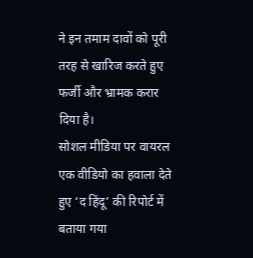ने इन तमाम दावों को पूरी तरह से खारिज करते हुए फर्जी और भ्रामक करार दिया है।
सोशल मीडिया पर वायरल एक वीडियो का हवाला देते हुए ‘द हिंदू’ की रिपोर्ट में बताया गया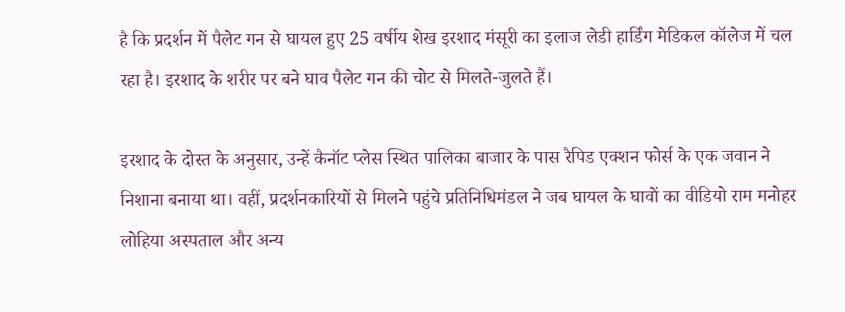है कि प्रदर्शन में पैलेट गन से घायल हुए 25 वर्षीय शेख इरशाद मंसूरी का इलाज लेडी हार्डिंग मेडिकल कॉलेज में चल रहा है। इरशाद के शरीर पर बने घाव पैलेट गन की चोट से मिलते-जुलते हैं।

इरशाद के दोस्त के अनुसार, उन्हें कैनॉट प्लेस स्थित पालिका बाजार के पास रैपिड एक्शन फोर्स के एक जवान ने निशाना बनाया था। वहीं, प्रदर्शनकारियों से मिलने पहुंचे प्रतिनिधिमंडल ने जब घायल के घावों का वीडियो राम मनोहर लोहिया अस्पताल और अन्य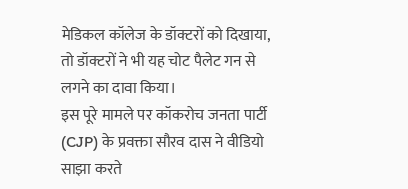मेडिकल कॉलेज के डॉक्टरों को दिखाया, तो डॉक्टरों ने भी यह चोट पैलेट गन से लगने का दावा किया।
इस पूरे मामले पर कॉकरोच जनता पार्टी (CJP) के प्रवक्ता सौरव दास ने वीडियो साझा करते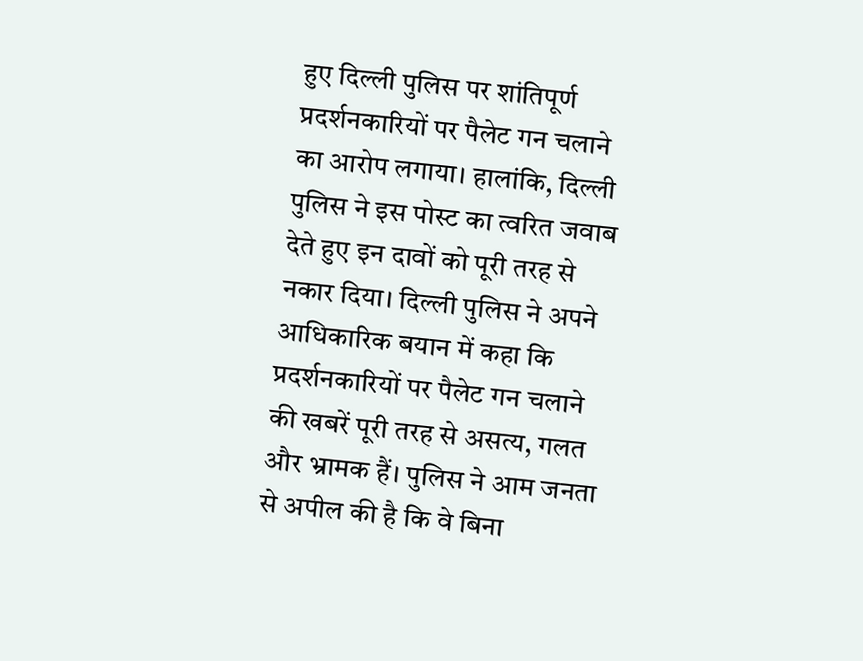हुए दिल्ली पुलिस पर शांतिपूर्ण प्रदर्शनकारियों पर पैलेट गन चलाने का आरोप लगाया। हालांकि, दिल्ली पुलिस ने इस पोस्ट का त्वरित जवाब देते हुए इन दावों को पूरी तरह से नकार दिया। दिल्ली पुलिस ने अपने आधिकारिक बयान में कहा कि प्रदर्शनकारियों पर पैलेट गन चलाने की खबरें पूरी तरह से असत्य, गलत और भ्रामक हैं। पुलिस ने आम जनता से अपील की है कि वे बिना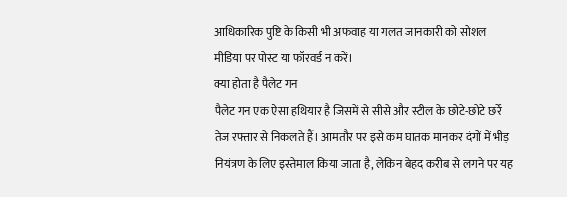आधिकारिक पुष्टि के किसी भी अफवाह या गलत जानकारी को सोशल मीडिया पर पोस्ट या फॉरवर्ड न करें।
क्या होता है पैलेट गन
पैलेट गन एक ऐसा हथियार है जिसमें से सीसे और स्टील के छोटे-छोटे छर्रे तेज रफ्तार से निकलते हैं। आमतौर पर इसे कम घातक मानकर दंगों में भीड़ नियंत्रण के लिए इस्तेमाल किया जाता है, लेकिन बेहद करीब से लगने पर यह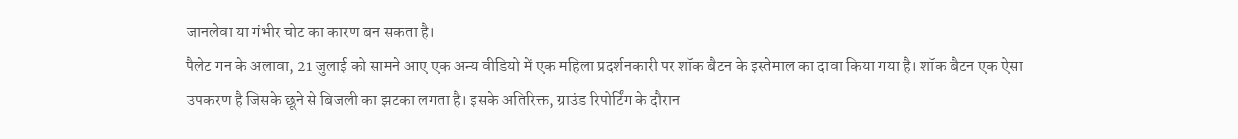जानलेवा या गंभीर चोट का कारण बन सकता है।
पैलेट गन के अलावा, 21 जुलाई को सामने आए एक अन्य वीडियो में एक महिला प्रदर्शनकारी पर शॉक बैटन के इस्तेमाल का दावा किया गया है। शॉक बैटन एक ऐसा उपकरण है जिसके छूने से बिजली का झटका लगता है। इसके अतिरिक्त, ग्राउंड रिपोर्टिंग के दौरान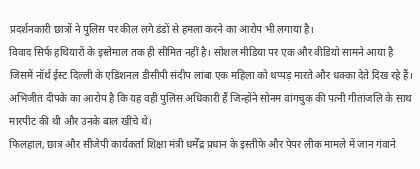प्रदर्शनकारी छात्रों ने पुलिस पर कील लगे डंडों से हमला करने का आरोप भी लगाया है।
विवाद सिर्फ हथियारों के इस्तेमाल तक ही सीमित नहीं है। सोशल मीडिया पर एक और वीडियो सामने आया है जिसमें नॉर्थ ईस्ट दिल्ली के एडिशनल डीसीपी संदीप लांबा एक महिला को थप्पड़ मारते और धक्का देते दिख रहे हैं। अभिजीत दीपके का आरोप है कि यह वही पुलिस अधिकारी हैं जिन्होंने सोनम वांगचुक की पत्नी गीतांजलि के साथ मारपीट की थी और उनके बाल खींचे थे।
फिलहाल, छात्र और सीजेपी कार्यकर्ता शिक्षा मंत्री धर्मेंद्र प्रधान के इस्तीफे और पेपर लीक मामले में जान गंवाने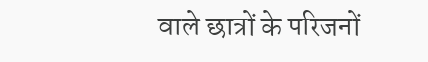वाले छात्रों के परिजनों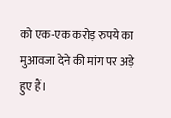को एक-एक करोड़ रुपये का मुआवजा देने की मांग पर अड़े हुए हैं।